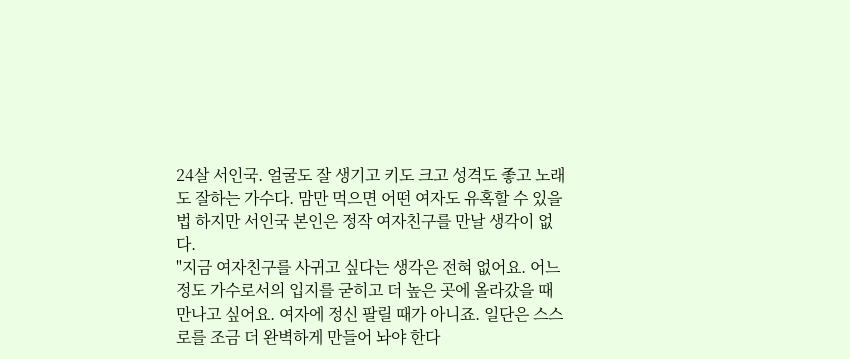24살 서인국. 얼굴도 잘 생기고 키도 크고 성격도 좋고 노래도 잘하는 가수다. 맘만 먹으면 어떤 여자도 유혹할 수 있을 법 하지만 서인국 본인은 정작 여자친구를 만날 생각이 없다.
"지금 여자친구를 사귀고 싶다는 생각은 전혀 없어요. 어느 정도 가수로서의 입지를 굳히고 더 높은 곳에 올라갔을 때 만나고 싶어요. 여자에 정신 팔릴 때가 아니죠. 일단은 스스로를 조금 더 완벽하게 만들어 놔야 한다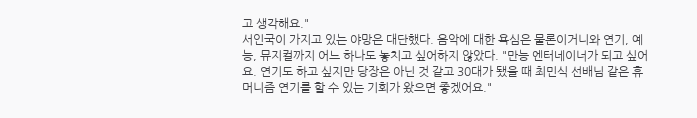고 생각해요."
서인국이 가지고 있는 야망은 대단했다. 음악에 대한 욕심은 물론이거니와 연기, 예능, 뮤지컬까지 어느 하나도 놓치고 싶어하지 않았다. "만능 엔터네이너가 되고 싶어요. 연기도 하고 싶지만 당장은 아닌 것 같고 30대가 됐을 때 최민식 선배님 같은 휴머니즘 연기를 할 수 있는 기회가 왔으면 좋겠어요."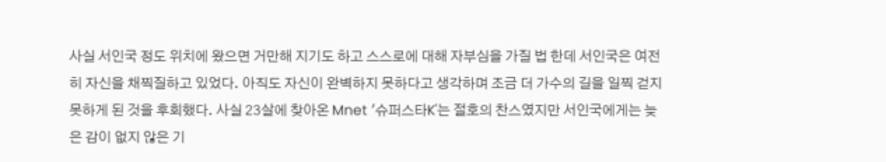사실 서인국 정도 위치에 왔으면 거만해 지기도 하고 스스로에 대해 자부심을 가질 법 한데 서인국은 여전히 자신을 채찍질하고 있었다. 아직도 자신이 완벽하지 못하다고 생각하며 조금 더 가수의 길을 일찍 걷지 못하게 된 것을 후회했다. 사실 23살에 찾아온 Mnet '슈퍼스타K'는 절호의 찬스였지만 서인국에게는 늦은 감이 없지 않은 기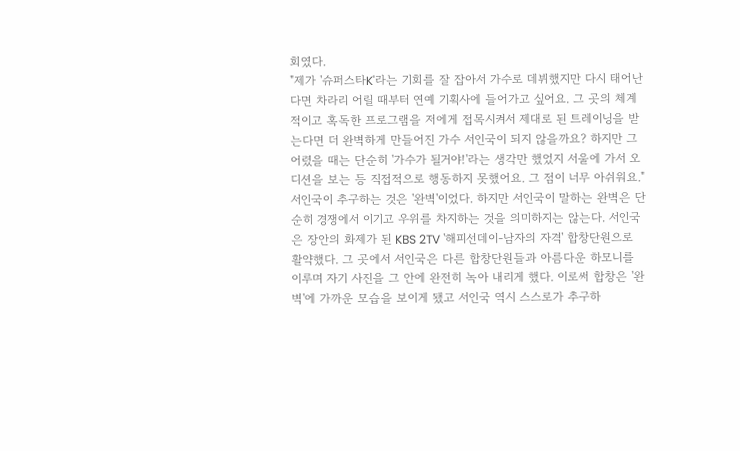회였다.
"제가 '슈퍼스타K'라는 기회를 잘 잡아서 가수로 데뷔했지만 다시 태어난다면 차라리 어릴 때부터 연예 기획사에 들어가고 싶어요. 그 곳의 체계적이고 혹독한 프로그램을 저에게 접목시켜서 제대로 된 트레이닝을 받는다면 더 완벽하게 만들어진 가수 서인국이 되지 않을까요? 하지만 그 어렸을 때는 단순히 '가수가 될거야!'라는 생각만 했었지 서울에 가서 오디션을 보는 등 직접적으로 행동하지 못했어요. 그 점이 너무 아쉬워요."
서인국이 추구하는 것은 '완벽'이었다. 하지만 서인국이 말하는 완벽은 단순히 경쟁에서 이기고 우위를 차지하는 것을 의미하지는 않는다. 서인국은 장안의 화제가 된 KBS 2TV '해피선데이-남자의 자격' 합창단원으로 활약했다. 그 곳에서 서인국은 다른 합창단원들과 아름다운 하모니를 이루며 자기 사진을 그 안에 완전히 녹아 내리게 했다. 이로써 합창은 '완벽'에 가까운 모습을 보이게 됐고 서인국 역시 스스로가 추구하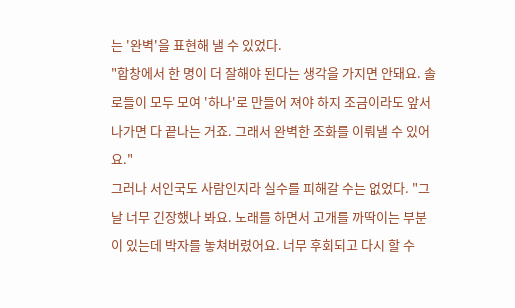는 '완벽'을 표현해 낼 수 있었다.
"합창에서 한 명이 더 잘해야 된다는 생각을 가지면 안돼요. 솔로들이 모두 모여 '하나'로 만들어 져야 하지 조금이라도 앞서 나가면 다 끝나는 거죠. 그래서 완벽한 조화를 이뤄낼 수 있어요."
그러나 서인국도 사람인지라 실수를 피해갈 수는 없었다. "그날 너무 긴장했나 봐요. 노래를 하면서 고개를 까딱이는 부분이 있는데 박자를 놓쳐버렸어요. 너무 후회되고 다시 할 수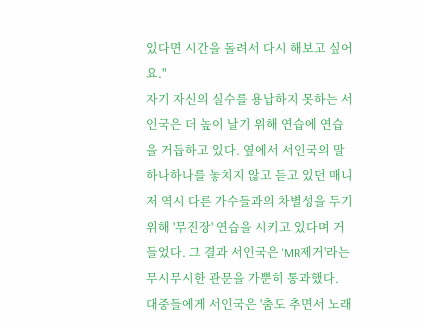있다면 시간을 돌려서 다시 해보고 싶어요."
자기 자신의 실수를 용납하지 못하는 서인국은 더 높이 날기 위해 연습에 연습을 거듭하고 있다. 옆에서 서인국의 말 하나하나를 놓치지 않고 듣고 있던 매니저 역시 다른 가수들과의 차별성을 두기 위해 '무진장' 연습을 시키고 있다며 거들었다. 그 결과 서인국은 'MR제거'라는 무시무시한 관문을 가뿐히 통과했다. 대중들에게 서인국은 '춤도 추면서 노래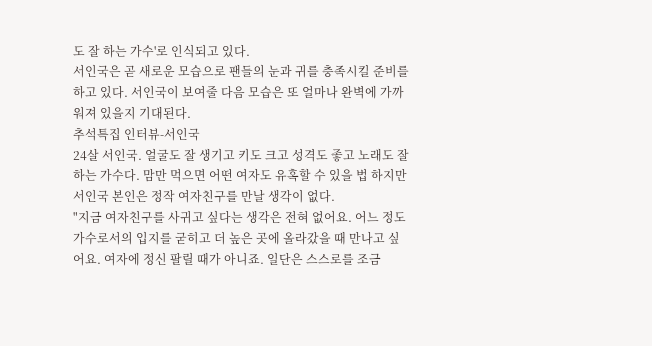도 잘 하는 가수'로 인식되고 있다.
서인국은 곧 새로운 모습으로 팬들의 눈과 귀를 충족시킬 준비를 하고 있다. 서인국이 보여줄 다음 모습은 또 얼마나 완벽에 가까워져 있을지 기대된다.
추석특집 인터뷰-서인국
24살 서인국. 얼굴도 잘 생기고 키도 크고 성격도 좋고 노래도 잘하는 가수다. 맘만 먹으면 어떤 여자도 유혹할 수 있을 법 하지만 서인국 본인은 정작 여자친구를 만날 생각이 없다.
"지금 여자친구를 사귀고 싶다는 생각은 전혀 없어요. 어느 정도 가수로서의 입지를 굳히고 더 높은 곳에 올라갔을 때 만나고 싶어요. 여자에 정신 팔릴 때가 아니죠. 일단은 스스로를 조금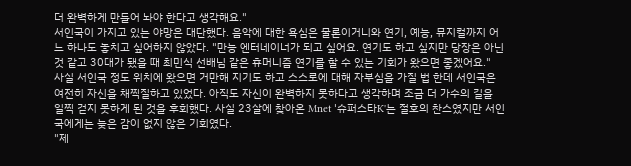더 완벽하게 만들어 놔야 한다고 생각해요."
서인국이 가지고 있는 야망은 대단했다. 음악에 대한 욕심은 물론이거니와 연기, 예능, 뮤지컬까지 어느 하나도 놓치고 싶어하지 않았다. "만능 엔터네이너가 되고 싶어요. 연기도 하고 싶지만 당장은 아닌 것 같고 30대가 됐을 때 최민식 선배님 같은 휴머니즘 연기를 할 수 있는 기회가 왔으면 좋겠어요."
사실 서인국 정도 위치에 왔으면 거만해 지기도 하고 스스로에 대해 자부심을 가질 법 한데 서인국은 여전히 자신을 채찍질하고 있었다. 아직도 자신이 완벽하지 못하다고 생각하며 조금 더 가수의 길을 일찍 걷지 못하게 된 것을 후회했다. 사실 23살에 찾아온 Mnet '슈퍼스타K'는 절호의 찬스였지만 서인국에게는 늦은 감이 없지 않은 기회였다.
"제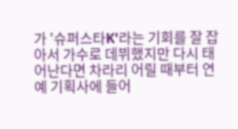가 '슈퍼스타K'라는 기회를 잘 잡아서 가수로 데뷔했지만 다시 태어난다면 차라리 어릴 때부터 연예 기획사에 들어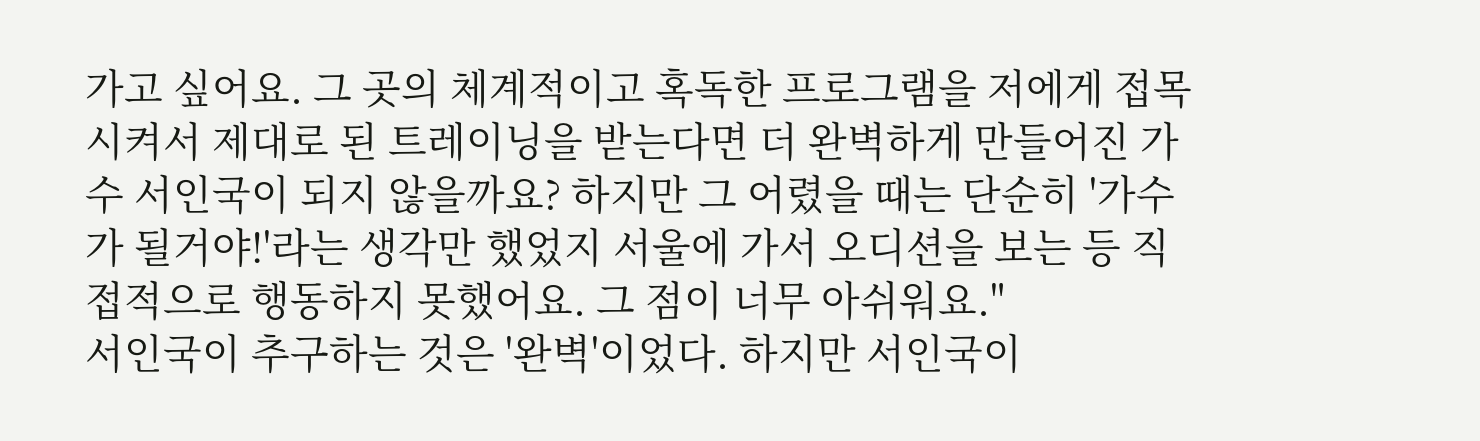가고 싶어요. 그 곳의 체계적이고 혹독한 프로그램을 저에게 접목시켜서 제대로 된 트레이닝을 받는다면 더 완벽하게 만들어진 가수 서인국이 되지 않을까요? 하지만 그 어렸을 때는 단순히 '가수가 될거야!'라는 생각만 했었지 서울에 가서 오디션을 보는 등 직접적으로 행동하지 못했어요. 그 점이 너무 아쉬워요."
서인국이 추구하는 것은 '완벽'이었다. 하지만 서인국이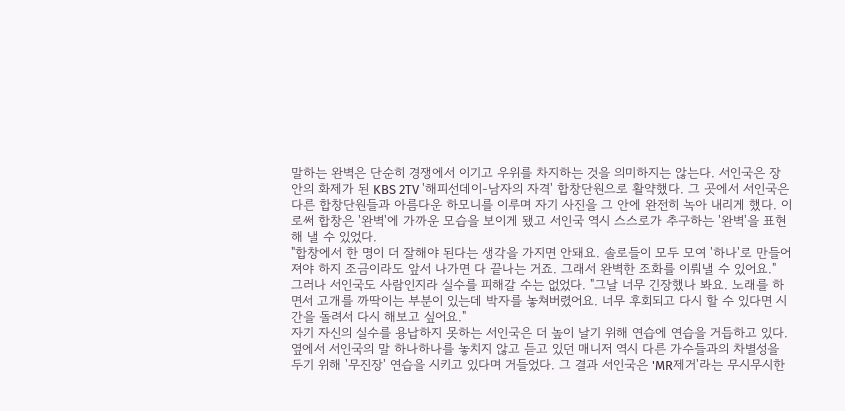말하는 완벽은 단순히 경쟁에서 이기고 우위를 차지하는 것을 의미하지는 않는다. 서인국은 장안의 화제가 된 KBS 2TV '해피선데이-남자의 자격' 합창단원으로 활약했다. 그 곳에서 서인국은 다른 합창단원들과 아름다운 하모니를 이루며 자기 사진을 그 안에 완전히 녹아 내리게 했다. 이로써 합창은 '완벽'에 가까운 모습을 보이게 됐고 서인국 역시 스스로가 추구하는 '완벽'을 표현해 낼 수 있었다.
"합창에서 한 명이 더 잘해야 된다는 생각을 가지면 안돼요. 솔로들이 모두 모여 '하나'로 만들어 져야 하지 조금이라도 앞서 나가면 다 끝나는 거죠. 그래서 완벽한 조화를 이뤄낼 수 있어요."
그러나 서인국도 사람인지라 실수를 피해갈 수는 없었다. "그날 너무 긴장했나 봐요. 노래를 하면서 고개를 까딱이는 부분이 있는데 박자를 놓쳐버렸어요. 너무 후회되고 다시 할 수 있다면 시간을 돌려서 다시 해보고 싶어요."
자기 자신의 실수를 용납하지 못하는 서인국은 더 높이 날기 위해 연습에 연습을 거듭하고 있다. 옆에서 서인국의 말 하나하나를 놓치지 않고 듣고 있던 매니저 역시 다른 가수들과의 차별성을 두기 위해 '무진장' 연습을 시키고 있다며 거들었다. 그 결과 서인국은 'MR제거'라는 무시무시한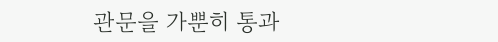관문을 가뿐히 통과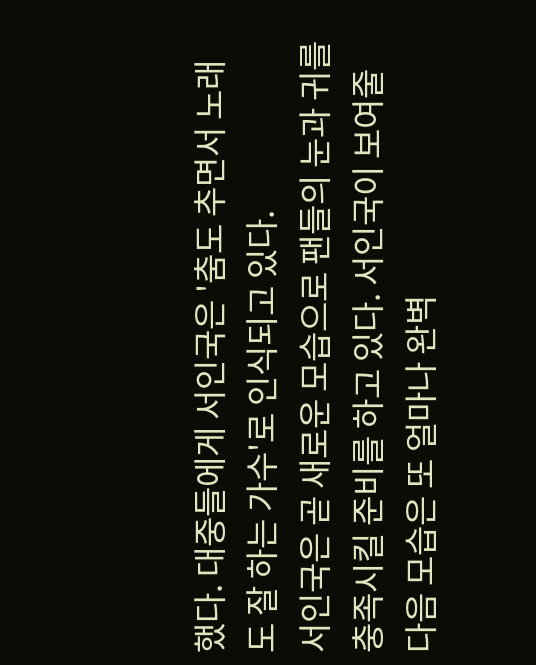했다. 대중들에게 서인국은 '춤도 추면서 노래도 잘 하는 가수'로 인식되고 있다.
서인국은 곧 새로운 모습으로 팬들의 눈과 귀를 충족시킬 준비를 하고 있다. 서인국이 보여줄 다음 모습은 또 얼마나 완벽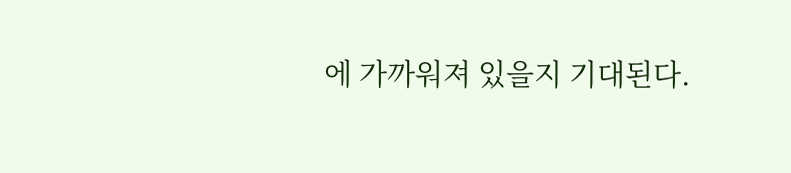에 가까워져 있을지 기대된다.